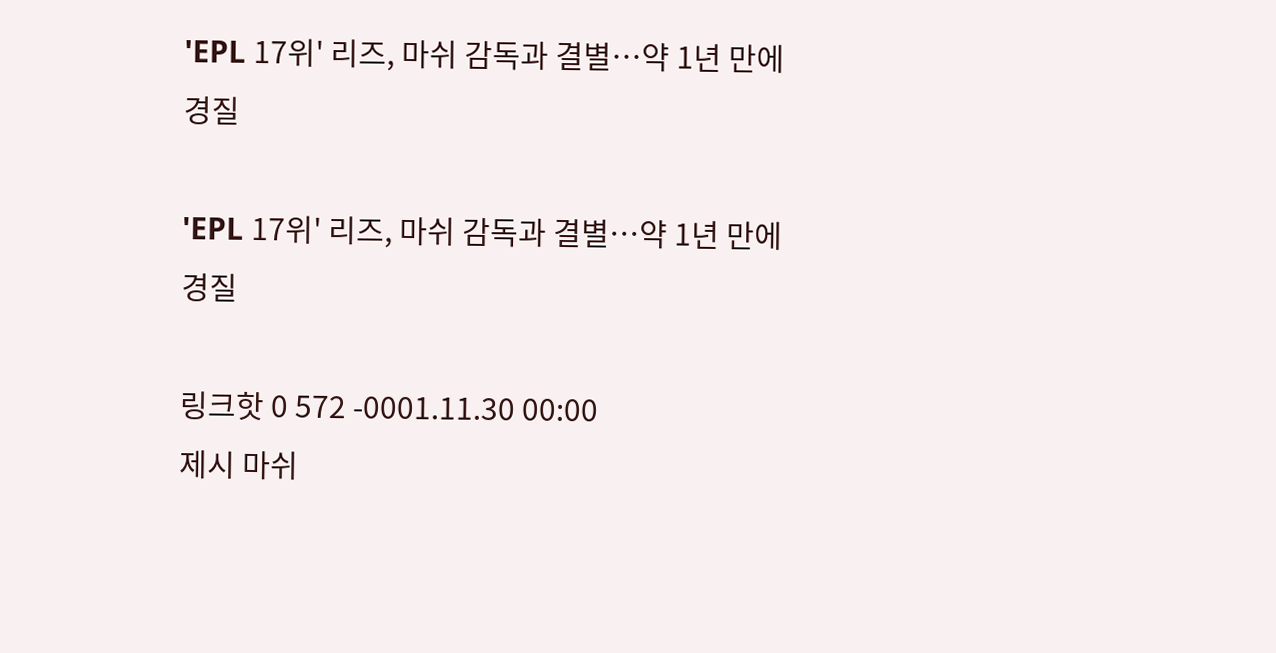'EPL 17위' 리즈, 마쉬 감독과 결별…약 1년 만에 경질

'EPL 17위' 리즈, 마쉬 감독과 결별…약 1년 만에 경질

링크핫 0 572 -0001.11.30 00:00
제시 마쉬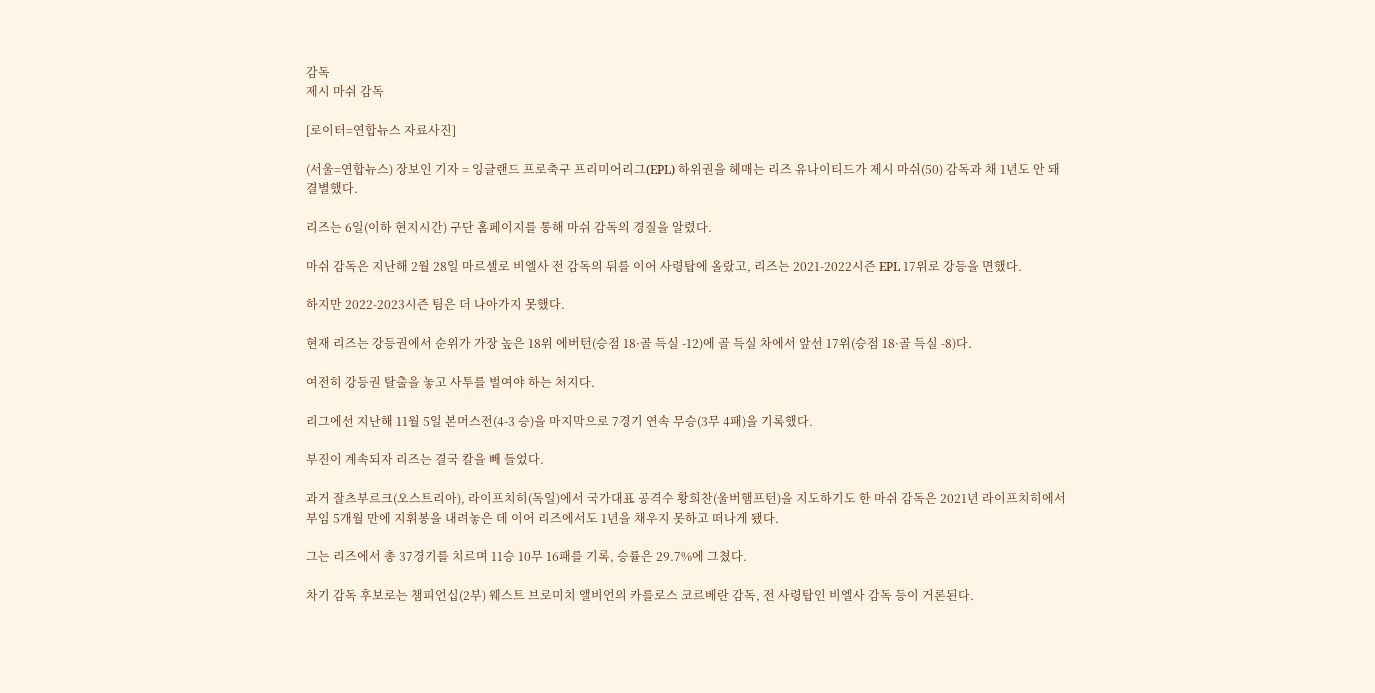감독
제시 마쉬 감독

[로이터=연합뉴스 자료사진]

(서울=연합뉴스) 장보인 기자 = 잉글랜드 프로축구 프리미어리그(EPL) 하위권을 헤매는 리즈 유나이티드가 제시 마쉬(50) 감독과 채 1년도 안 돼 결별했다.

리즈는 6일(이하 현지시간) 구단 홈페이지를 통해 마쉬 감독의 경질을 알렸다.

마쉬 감독은 지난해 2월 28일 마르셀로 비엘사 전 감독의 뒤를 이어 사령탑에 올랐고, 리즈는 2021-2022시즌 EPL 17위로 강등을 면했다.

하지만 2022-2023시즌 팀은 더 나아가지 못했다.

현재 리즈는 강등권에서 순위가 가장 높은 18위 에버턴(승점 18·골 득실 -12)에 골 득실 차에서 앞선 17위(승점 18·골 득실 -8)다.

여전히 강등권 탈출을 놓고 사투를 벌여야 하는 처지다.

리그에선 지난해 11월 5일 본머스전(4-3 승)을 마지막으로 7경기 연속 무승(3무 4패)을 기록했다.

부진이 계속되자 리즈는 결국 칼을 빼 들었다.

과거 잘츠부르크(오스트리아), 라이프치히(독일)에서 국가대표 공격수 황희찬(울버햄프턴)을 지도하기도 한 마쉬 감독은 2021년 라이프치히에서 부임 5개월 만에 지휘봉을 내려놓은 데 이어 리즈에서도 1년을 채우지 못하고 떠나게 됐다.

그는 리즈에서 총 37경기를 치르며 11승 10무 16패를 기록, 승률은 29.7%에 그쳤다.

차기 감독 후보로는 챔피언십(2부) 웨스트 브로미치 앨비언의 카를로스 코르베란 감독, 전 사령탑인 비엘사 감독 등이 거론된다.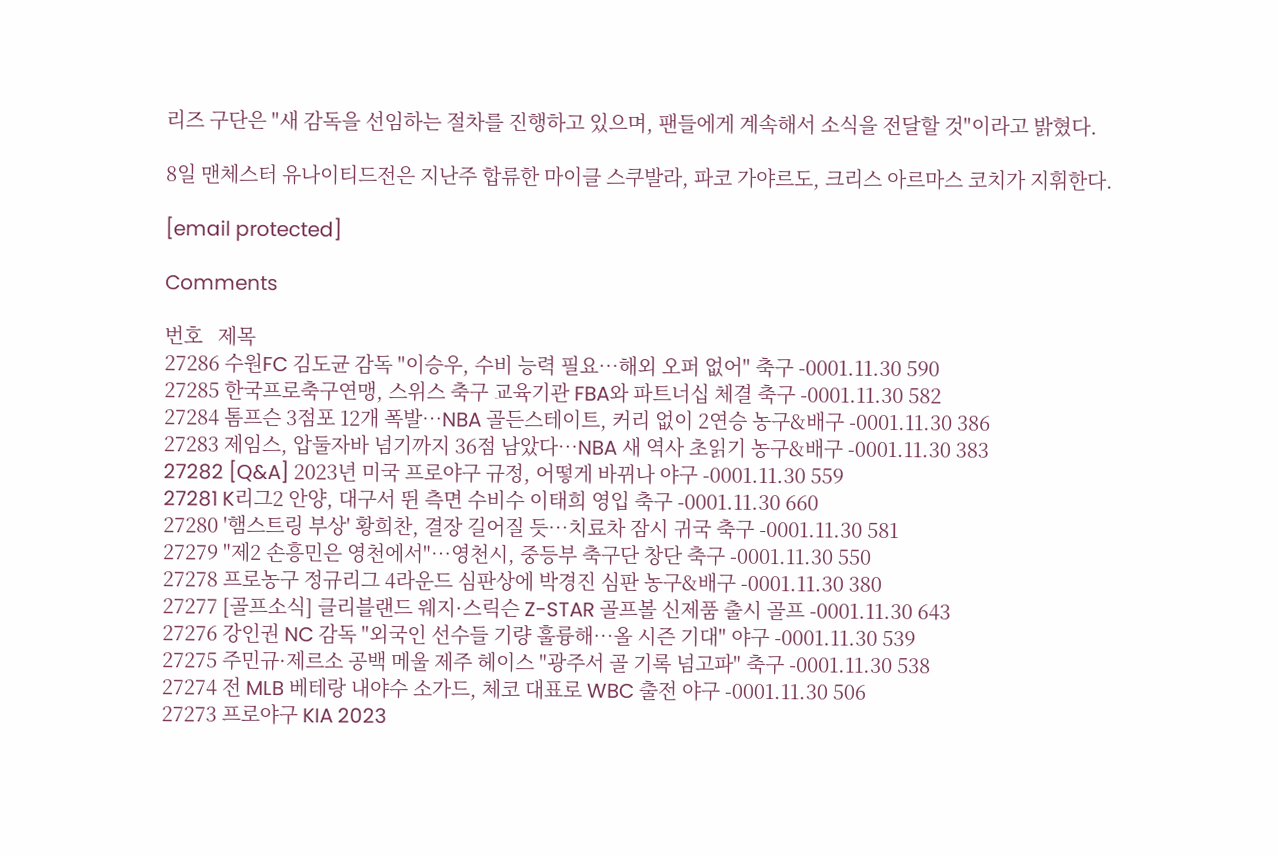리즈 구단은 "새 감독을 선임하는 절차를 진행하고 있으며, 팬들에게 계속해서 소식을 전달할 것"이라고 밝혔다.

8일 맨체스터 유나이티드전은 지난주 합류한 마이클 스쿠발라, 파코 가야르도, 크리스 아르마스 코치가 지휘한다.

[email protected]

Comments

번호   제목
27286 수원FC 김도균 감독 "이승우, 수비 능력 필요…해외 오퍼 없어" 축구 -0001.11.30 590
27285 한국프로축구연맹, 스위스 축구 교육기관 FBA와 파트너십 체결 축구 -0001.11.30 582
27284 톰프슨 3점포 12개 폭발…NBA 골든스테이트, 커리 없이 2연승 농구&배구 -0001.11.30 386
27283 제임스, 압둘자바 넘기까지 36점 남았다…NBA 새 역사 초읽기 농구&배구 -0001.11.30 383
27282 [Q&A] 2023년 미국 프로야구 규정, 어떻게 바뀌나 야구 -0001.11.30 559
27281 K리그2 안양, 대구서 뛴 측면 수비수 이태희 영입 축구 -0001.11.30 660
27280 '햄스트링 부상' 황희찬, 결장 길어질 듯…치료차 잠시 귀국 축구 -0001.11.30 581
27279 "제2 손흥민은 영천에서"…영천시, 중등부 축구단 창단 축구 -0001.11.30 550
27278 프로농구 정규리그 4라운드 심판상에 박경진 심판 농구&배구 -0001.11.30 380
27277 [골프소식] 클리블랜드 웨지·스릭슨 Z-STAR 골프볼 신제품 출시 골프 -0001.11.30 643
27276 강인권 NC 감독 "외국인 선수들 기량 훌륭해…올 시즌 기대" 야구 -0001.11.30 539
27275 주민규·제르소 공백 메울 제주 헤이스 "광주서 골 기록 넘고파" 축구 -0001.11.30 538
27274 전 MLB 베테랑 내야수 소가드, 체코 대표로 WBC 출전 야구 -0001.11.30 506
27273 프로야구 KIA 2023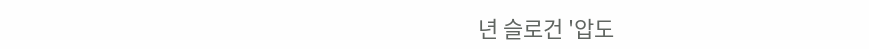년 슬로건 '압도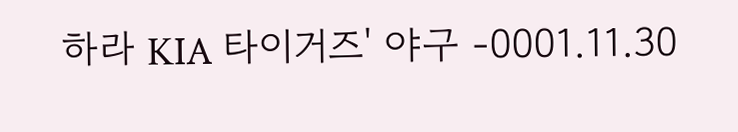하라 KIA 타이거즈' 야구 -0001.11.30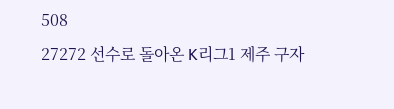508
27272 선수로 돌아온 K리그1 제주 구자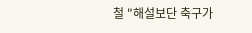철 "해설보단 축구가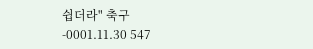쉽더라" 축구 -0001.11.30 547